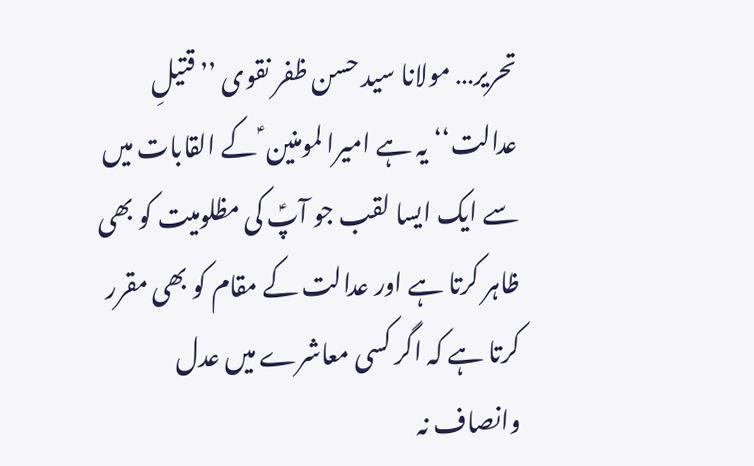تحریر… مولانا سید حسن ظفر نقوی ’’قتیلِ عدالت‘‘یہ ہے امیرا لمومنین ؑ کے القابات میں سے ایک ایسا لقب جو آپؑ کی مظلومیت کو بھی ظاہر کرتا ہے اور عدالت کے مقام کو بھی مقرر کرتا ہے کہ اگر کسی معاشرے میں عدل وانصاف نہ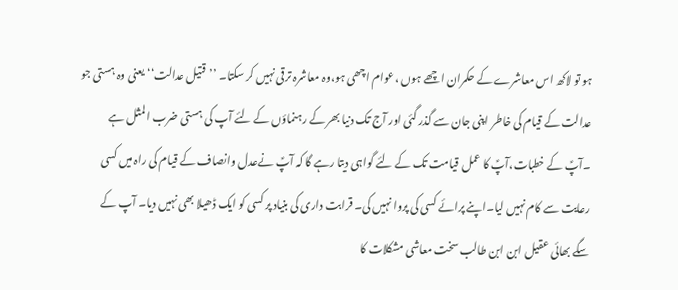ہو تو لاکھ اس معاشرے کے حکمران اچھے ہوں ،عوام اچھی ہو،وہ معاشرہ ترقی نہیں کر سکتا۔ ’’قتیل عدالت‘‘ یعنی وہ ہستی جو عدالت کے قیام کی خاطر اپنی جان سے گذر گئی اور آج تک دنیا بھر کے رہنماؤں کے لئے آپ کی ہستی ضرب المثل ہے ۔آپؑ کے خطبات،آپؑ کا عمل قیامت تک کے لئے گواہی دیتا رہے گا کہ آپؑ نےعدل وانصاف کے قیام کی راہ میں کسی رعایت سے کام نہیں لیا۔اپنے پرائے کسی کی پروا نہیں کی۔ قرابت داری کی بنیاد پر کسی کو ایک ڈھیلا بھی نہیں دیا۔ آپ کے سگے بھائی عقیل ابن ابن طالب سخت معاشی مشکلات کا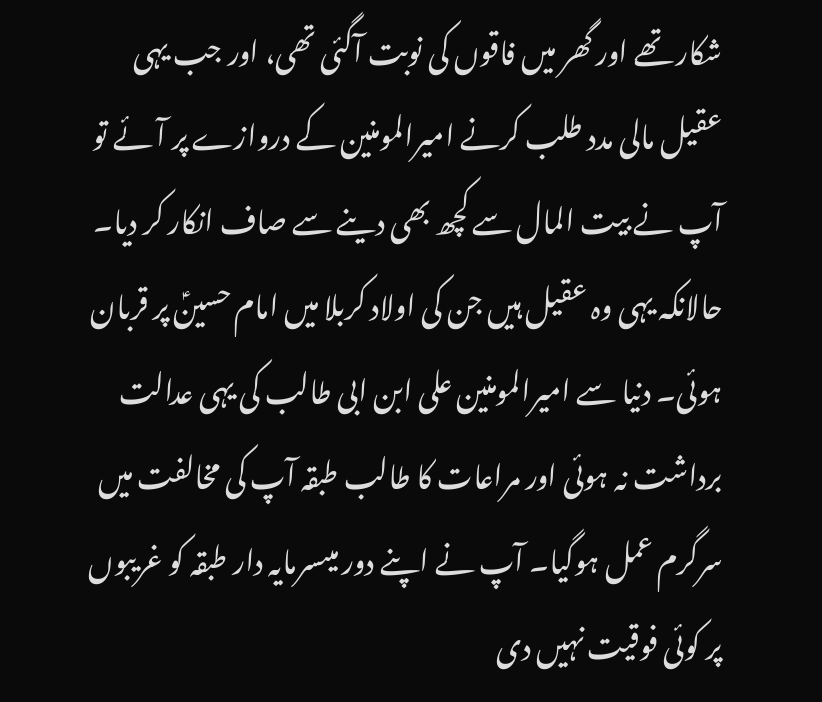شکار تھے اور گھر میں فاقوں کی نوبت آگئی تھی، اور جب یہی عقیل مالی مدد طلب کرنے امیرالمومنین کے دروازے پر آئے تو آپ نے بیت المال سے کچھ بھی دینے سے صاف انکار کر دیا۔ حالانکہ یہی وہ عقیل ہیں جن کی اولاد کربلا میں امام حسینؑ پر قربان ہوئی۔ دنیا سے امیرالمومنین علی ابن ابی طالب کی یہی عدالت برداشت نہ ہوئی اور مراعات کا طالب طبقہ آپ کی مخالفت میں سرگرم عمل ہوگیا۔ آپ نے اپنے دور میںسرمایہ دار طبقہ کو غریبوں پر کوئی فوقیت نہیں دی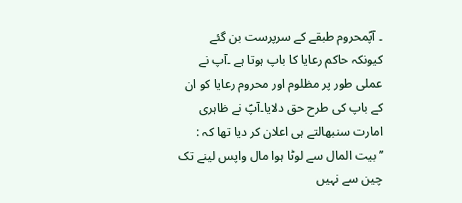۔ آپؑمحروم طبقے کے سرپرست بن گئے کیونکہ حاکم رعایا کا باپ ہوتا ہے ۔آپ نے عملی طور پر مظلوم اور محروم رعایا کو ان کے باپ کی طرح حق دلایا۔آپؑ نے ظاہری امارت سنبھالتے ہی اعلان کر دیا تھا کہ : ’’بیت المال سے لوٹا ہوا مال واپس لینے تک چین سے نہیں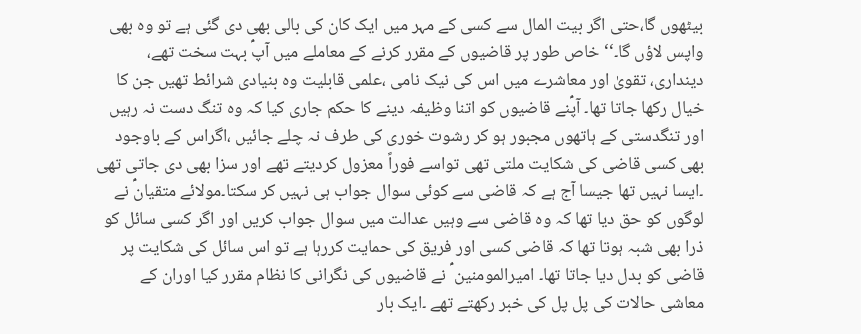بیٹھوں گا،حتی اگر بیت المال سے کسی کے مہر میں ایک کان کی بالی بھی دی گئی ہے تو وہ بھی واپس لاؤں گا۔‘‘ خاص طور پر قاضیوں کے مقرر کرنے کے معاملے میں آپؑ بہت سخت تھے، دینداری، تقویٰ اور معاشرے میں اس کی نیک نامی ،علمی قابلیت وہ بنیادی شرائط تھیں جن کا خیال رکھا جاتا تھا۔ آپؑنے قاضیوں کو اتنا وظیفہ دینے کا حکم جاری کیا کہ وہ تنگ دست نہ رہیں اور تنگدستی کے ہاتھوں مجبور ہو کر رشوت خوری کی طرف نہ چلے جائیں ،اگراس کے باوجود بھی کسی قاضی کی شکایت ملتی تھی تواسے فوراً معزول کردیتے تھے اور سزا بھی دی جاتی تھی ۔ایسا نہیں تھا جیسا آج ہے کہ قاضی سے کوئی سوال جواب ہی نہیں کر سکتا۔مولائے متقیانؑ نے لوگوں کو حق دیا تھا کہ وہ قاضی سے وہیں عدالت میں سوال جواب کریں اور اگر کسی سائل کو ذرا بھی شبہ ہوتا تھا کہ قاضی کسی اور فریق کی حمایت کررہا ہے تو اس سائل کی شکایت پر قاضی کو بدل دیا جاتا تھا۔ امیرالمومنین ؑ نے قاضیوں کی نگرانی کا نظام مقرر کیا اوران کے معاشی حالات کی پل پل کی خبر رکھتے تھے ۔ایک بار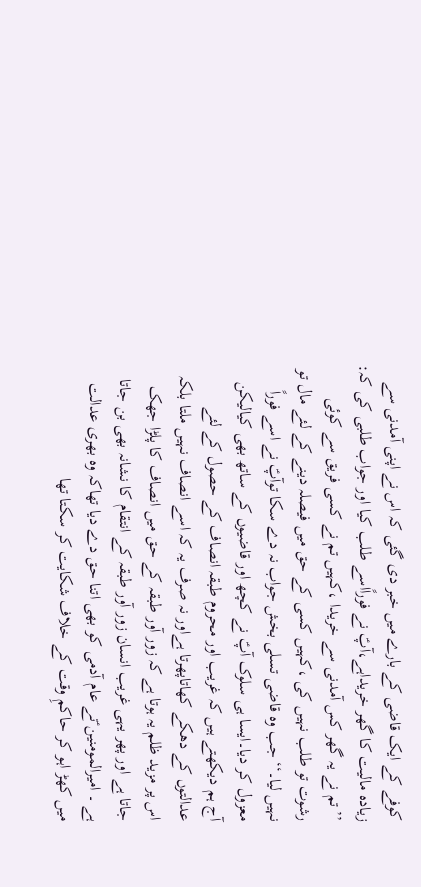کوفے کے ایک قاضی کے بارے میں خبر دی گئی کہ اس نے اپنی آمدنی سے زیادہ مالیت کا گھر خریداہے،آپؑ نے فوراًاسے طلب کیا اور جواب طلبی کی کہ: ’’تم نے یہ گھر کس آمدنی سے خریدا ،کہیں تم نے کسی فریق سے کوئی رشوت تو طلب نہیں کی ،کہیں کسی کے حق میں فیصلہ دینے کے لئے مال تو نہیں لیا۔‘‘ جب وہ قاضی تسلی بخش جواب نہ دے سکا توآپؑ نے اسے فوراً معزول کر دیا۔ایسا ہی سلوک آپؑ نے کچھ اور قاضیوں کے ساتھ بھی کیالیکن آج ہم دیکھتے ہیں کہ غریب اور محروم طبقہ انصاف کے حصول کے لئے عدالتوں کے دھکے کھاتاپھرتا ہےاور نہ صرف یہ کہ اسے انصاف نہیں ملتا بلکہ اس پر مزید ظلم یہ ہوتا ہے کہ زور آور طبقہ کے حق میں انصاف کا پلڑا جھک جاتا ہے اور پھر یہی غریب انسان زور آور طبقہ کے انتقام کا نشانہ بھی بن جاتا ہے ۔ امیرالمومنین ؑنے عام آدمی کو بھی اتنا حق دے دیا تھاکہ وہ بھری عدالت میں کھڑ اہو کر حاکمِ وقت کے خلاف شکایت کر سکتا تھا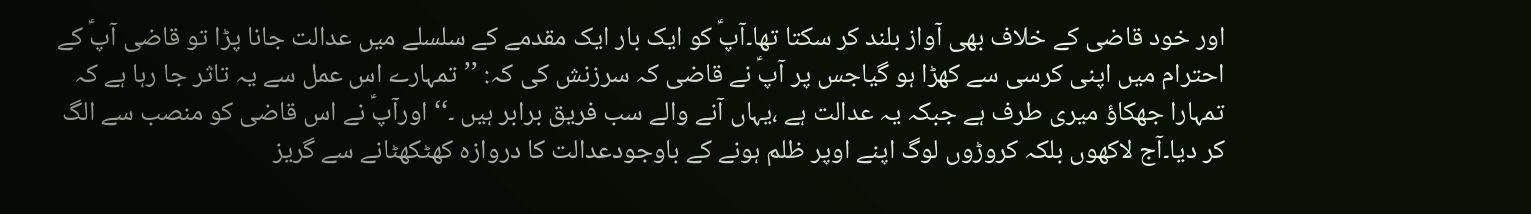اور خود قاضی کے خلاف بھی آواز بلند کر سکتا تھا۔آپؑ کو ایک بار ایک مقدمے کے سلسلے میں عدالت جانا پڑا تو قاضی آپؑ کے احترام میں اپنی کرسی سے کھڑا ہو گیاجس پر آپؑ نے قاضی کہ سرزنش کی کہ: ’’تمہارے اس عمل سے یہ تاثر جا رہا ہے کہ تمہارا جھکاؤ میری طرف ہے جبکہ یہ عدالت ہے ،یہاں آنے والے سب فریق برابر ہیں ۔‘‘ اورآپؑ نے اس قاضی کو منصب سے الگ کر دیا۔آج لاکھوں بلکہ کروڑوں لوگ اپنے اوپر ظلم ہونے کے باوجودعدالت کا دروازہ کھٹکھٹانے سے گریز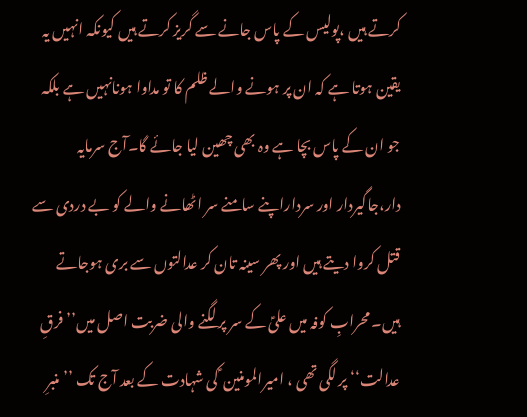کرتے ہیں ،پولیس کے پاس جانے سے گریز کرتے ہیں کیونکہ انہیں یہ یقین ہوتا ہے کہ ان پر ہونے والے ظلم کا تو مداوا ہونانہیں ہے بلکہ جو ان کے پاس بچا ہے وہ بھی چھین لیا جائے گا۔آج سرمایہ دار،جاگیردار اور سرداراپنے سامنے سر اٹھانے والے کو بے دردی سے قتل کروا دیتے ہیں اور پھر سینہ تان کر عدالتوں سے بری ہوجاتے ہیں۔ محرابِ کوفہ میں علیؑ کے سر پر لگنے والی ضربت اصل میں’’فرقِ عدالت‘‘ پر لگی تھی ، امیرالمومنین ؑ کی شہادت کے بعد آج تک ’’منبرِ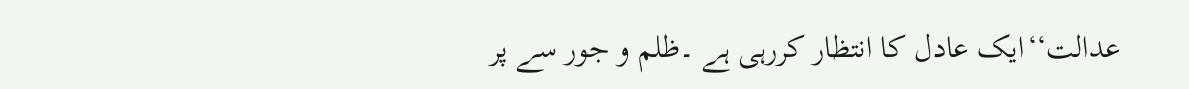عدالت‘‘ایک عادل کا انتظار کررہی ہے ۔ظلم و جور سے پر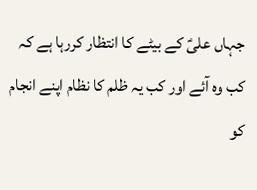جہاں علیؑ کے بیٹے کا انتظار کررہا ہے کہ کب وہ آئے اور کب یہ ظلم کا نظام اپنے انجام کو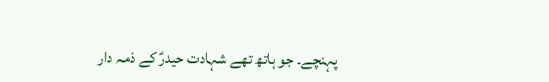پہنچے۔ جو ہاتھ تھے شہادت حیدرؑ کے ذمہ دار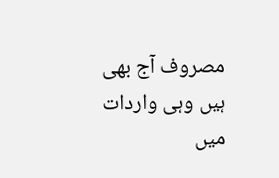مصروف آج بھی ہیں وہی واردات میں